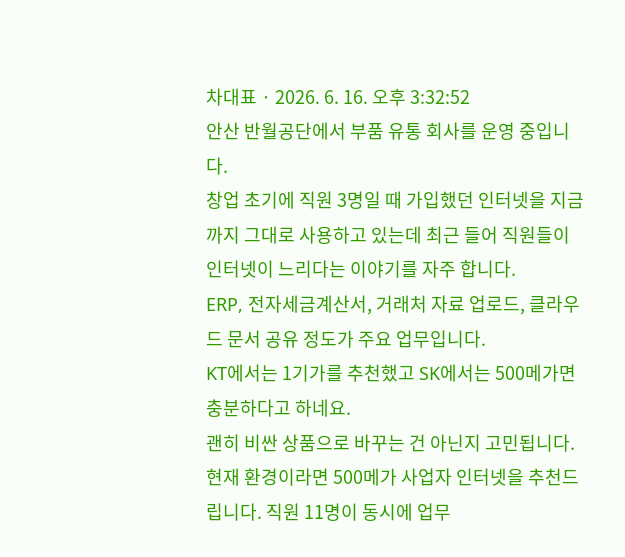차대표 · 2026. 6. 16. 오후 3:32:52
안산 반월공단에서 부품 유통 회사를 운영 중입니다.
창업 초기에 직원 3명일 때 가입했던 인터넷을 지금까지 그대로 사용하고 있는데 최근 들어 직원들이 인터넷이 느리다는 이야기를 자주 합니다.
ERP, 전자세금계산서, 거래처 자료 업로드, 클라우드 문서 공유 정도가 주요 업무입니다.
KT에서는 1기가를 추천했고 SK에서는 500메가면 충분하다고 하네요.
괜히 비싼 상품으로 바꾸는 건 아닌지 고민됩니다.
현재 환경이라면 500메가 사업자 인터넷을 추천드립니다. 직원 11명이 동시에 업무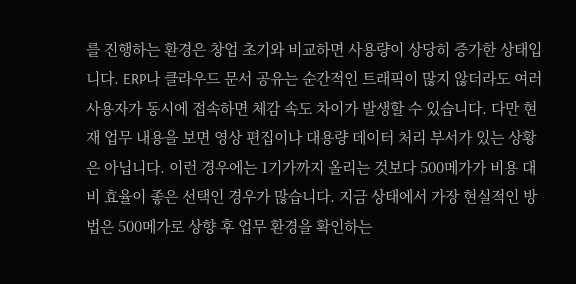를 진행하는 환경은 창업 초기와 비교하면 사용량이 상당히 증가한 상태입니다. ERP나 클라우드 문서 공유는 순간적인 트래픽이 많지 않더라도 여러 사용자가 동시에 접속하면 체감 속도 차이가 발생할 수 있습니다. 다만 현재 업무 내용을 보면 영상 편집이나 대용량 데이터 처리 부서가 있는 상황은 아닙니다. 이런 경우에는 1기가까지 올리는 것보다 500메가가 비용 대비 효율이 좋은 선택인 경우가 많습니다. 지금 상태에서 가장 현실적인 방법은 500메가로 상향 후 업무 환경을 확인하는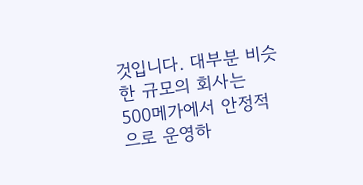것입니다. 대부분 비슷한 규모의 회사는 500메가에서 안정적으로 운영하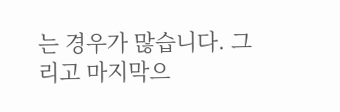는 경우가 많습니다. 그리고 마지막으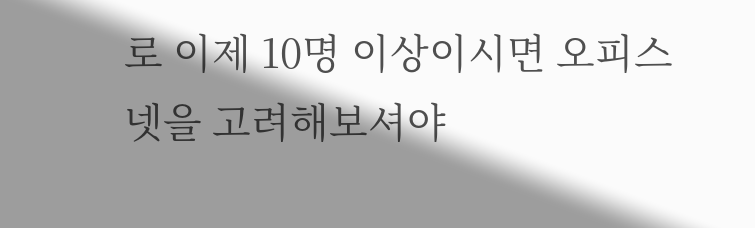로 이제 10명 이상이시면 오피스넷을 고려해보셔야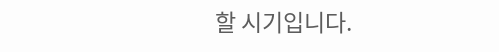할 시기입니다.